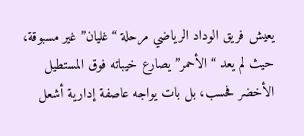يعيش فريق الوداد الرياضي مرحلة “غليان” غير مسبوقة، حيث لم يعد “الأحمر” يصارع خيباته فوق المستطيل الأخضر فحسب، بل بات يواجه عاصفة إدارية أشعل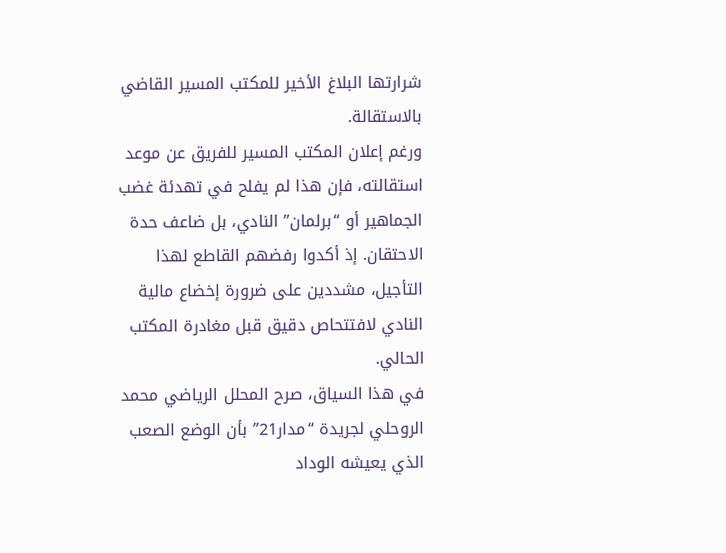شرارتها البلاغ الأخير للمكتب المسير القاضي بالاستقالة.
ورغم إعلان المكتب المسير للفريق عن موعد استقالته، فإن هذا لم يفلح في تهدئة غضب الجماهير أو “برلمان” النادي، بل ضاعف حدة الاحتقان. إذ أكدوا رفضهم القاطع لهذا التأجيل، مشددين على ضرورة إخضاع مالية النادي لافتتحاص دقيق قبل مغادرة المكتب الحالي.
في هذا السياق، صرح المحلل الرياضي محمد الروحلي لجريدة “مدار21” بأن الوضع الصعب الذي يعيشه الوداد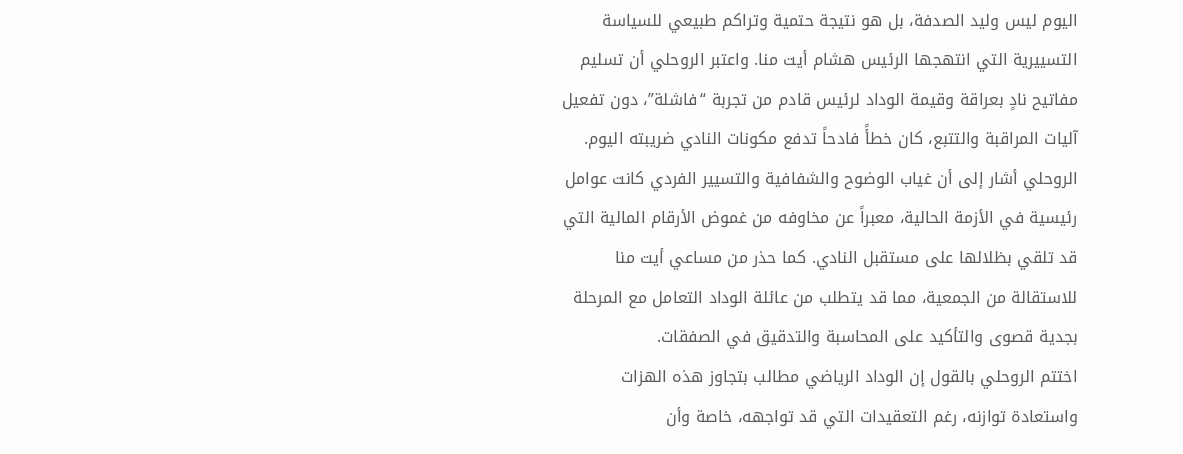اليوم ليس وليد الصدفة، بل هو نتيجة حتمية وتراكم طبيعي للسياسة التسييرية التي انتهجها الرئيس هشام أيت منا. واعتبر الروحلي أن تسليم مفاتيح نادٍ بعراقة وقيمة الوداد لرئيس قادم من تجربة “فاشلة”، دون تفعيل آليات المراقبة والتتبع، كان خطأً فادحاً تدفع مكونات النادي ضريبته اليوم.
الروحلي أشار إلى أن غياب الوضوح والشفافية والتسيير الفردي كانت عوامل رئيسية في الأزمة الحالية، معبراً عن مخاوفه من غموض الأرقام المالية التي قد تلقي بظلالها على مستقبل النادي. كما حذر من مساعي أيت منا للاستقالة من الجمعية، مما قد يتطلب من عائلة الوداد التعامل مع المرحلة بجدية قصوى والتأكيد على المحاسبة والتدقيق في الصفقات.
اختتم الروحلي بالقول إن الوداد الرياضي مطالب بتجاوز هذه الهزات واستعادة توازنه، رغم التعقيدات التي قد تواجهه، خاصة وأن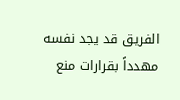الفريق قد يجد نفسه مهدداً بقرارات منع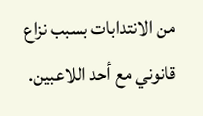من الانتدابات بسبب نزاع قانوني مع أحد اللاعبين.